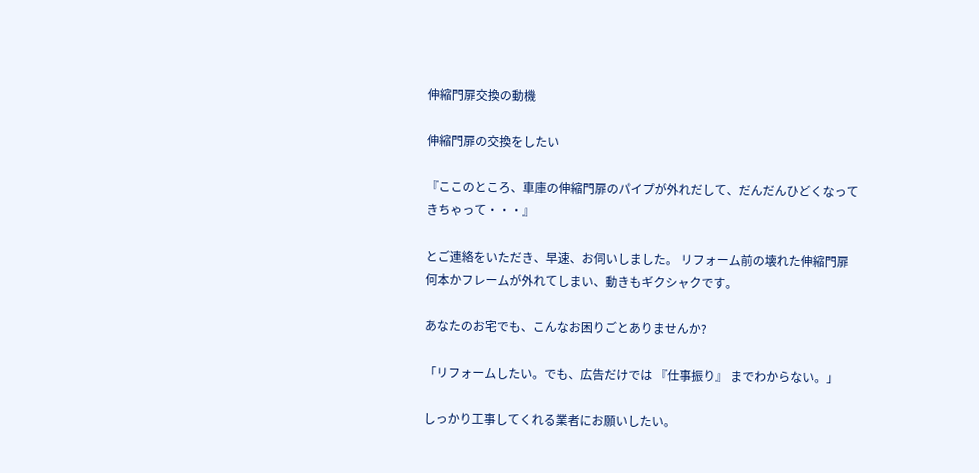伸縮門扉交換の動機

伸縮門扉の交換をしたい

『ここのところ、車庫の伸縮門扉のパイプが外れだして、だんだんひどくなってきちゃって・・・』

とご連絡をいただき、早速、お伺いしました。 リフォーム前の壊れた伸縮門扉 何本かフレームが外れてしまい、動きもギクシャクです。

あなたのお宅でも、こんなお困りごとありませんか?

「リフォームしたい。でも、広告だけでは 『仕事振り』 までわからない。」

しっかり工事してくれる業者にお願いしたい。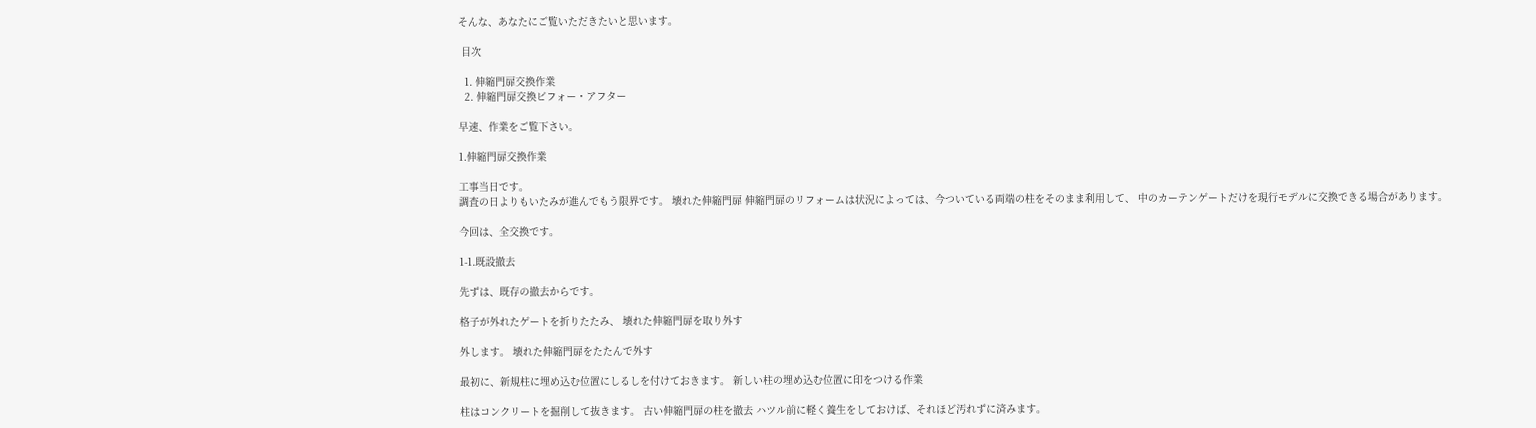そんな、あなたにご覧いただきたいと思います。

 目次

  1. 伸縮門扉交換作業
  2. 伸縮門扉交換ビフォー・アフター

早速、作業をご覧下さい。

1.伸縮門扉交換作業

工事当日です。
調査の日よりもいたみが進んでもう限界です。 壊れた伸縮門扉 伸縮門扉のリフォームは状況によっては、今ついている両端の柱をそのまま利用して、 中のカーテンゲートだけを現行モデルに交換できる場合があります。

今回は、全交換です。

1-1.既設撤去

先ずは、既存の撤去からです。

格子が外れたゲートを折りたたみ、 壊れた伸縮門扉を取り外す

外します。 壊れた伸縮門扉をたたんで外す

最初に、新規柱に埋め込む位置にしるしを付けておきます。 新しい柱の埋め込む位置に印をつける作業

柱はコンクリートを掘削して抜きます。 古い伸縮門扉の柱を撤去 ハツル前に軽く養生をしておけば、それほど汚れずに済みます。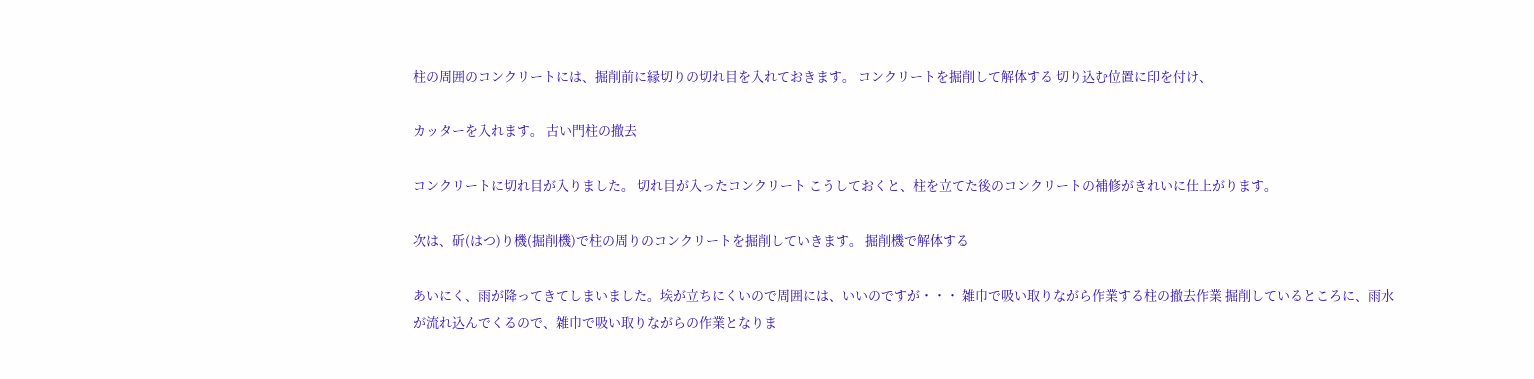柱の周囲のコンクリートには、掘削前に縁切りの切れ目を入れておきます。 コンクリートを掘削して解体する 切り込む位置に印を付け、

カッターを入れます。 古い門柱の撤去

コンクリートに切れ目が入りました。 切れ目が入ったコンクリート こうしておくと、柱を立てた後のコンクリートの補修がきれいに仕上がります。

次は、斫(はつ)り機(掘削機)で柱の周りのコンクリートを掘削していきます。 掘削機で解体する

あいにく、雨が降ってきてしまいました。埃が立ちにくいので周囲には、いいのですが・・・ 雑巾で吸い取りながら作業する柱の撤去作業 掘削しているところに、雨水が流れ込んでくるので、雑巾で吸い取りながらの作業となりま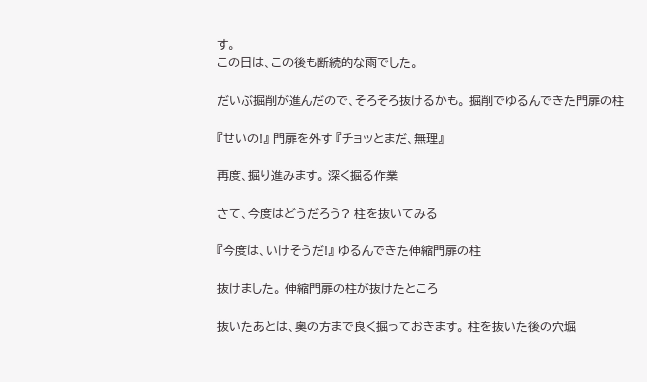す。
この日は、この後も断続的な雨でした。

だいぶ掘削が進んだので、そろそろ抜けるかも。 掘削でゆるんできた門扉の柱

『せいの!』 門扉を外す 『チョッとまだ、無理』

再度、掘り進みます。 深く掘る作業

さて、今度はどうだろう? 柱を抜いてみる

『今度は、いけそうだ!』 ゆるんできた伸縮門扉の柱

抜けました。 伸縮門扉の柱が抜けたところ

抜いたあとは、奥の方まで良く掘っておきます。 柱を抜いた後の穴堀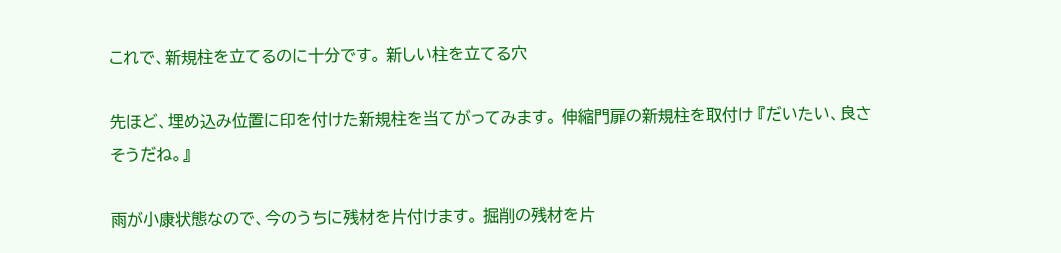これで、新規柱を立てるのに十分です。 新しい柱を立てる穴

先ほど、埋め込み位置に印を付けた新規柱を当てがってみます。 伸縮門扉の新規柱を取付け 『だいたい、良さそうだね。』

雨が小康状態なので、今のうちに残材を片付けます。 掘削の残材を片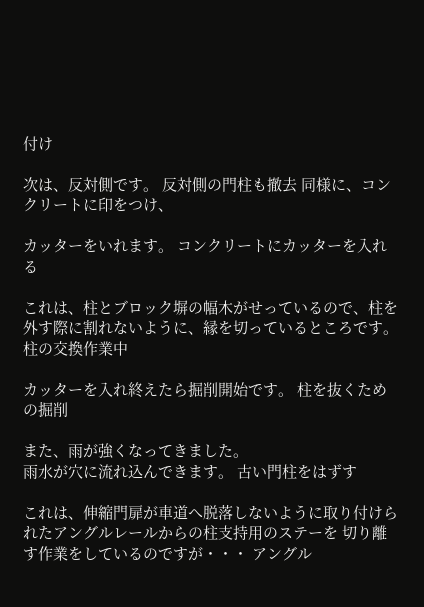付け

次は、反対側です。 反対側の門柱も撤去 同様に、コンクリートに印をつけ、

カッターをいれます。 コンクリートにカッターを入れる

これは、柱とブロック塀の幅木がせっているので、柱を外す際に割れないように、縁を切っているところです。 柱の交換作業中

カッターを入れ終えたら掘削開始です。 柱を抜くための掘削

また、雨が強くなってきました。
雨水が穴に流れ込んできます。 古い門柱をはずす

これは、伸縮門扉が車道へ脱落しないように取り付けられたアングルレールからの柱支持用のステーを 切り離す作業をしているのですが・・・ アングル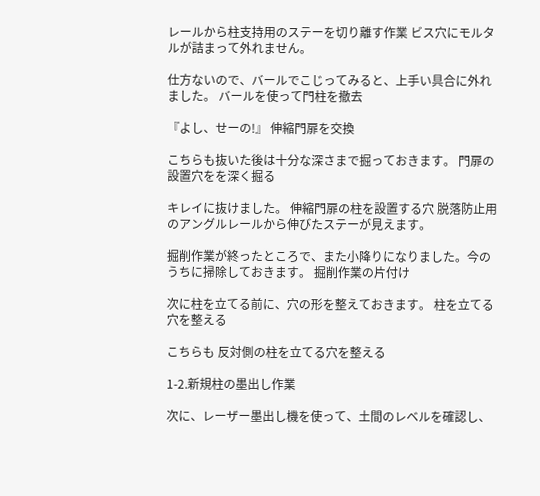レールから柱支持用のステーを切り離す作業 ビス穴にモルタルが詰まって外れません。

仕方ないので、バールでこじってみると、上手い具合に外れました。 バールを使って門柱を撤去

『よし、せーの!』 伸縮門扉を交換

こちらも抜いた後は十分な深さまで掘っておきます。 門扉の設置穴をを深く掘る

キレイに抜けました。 伸縮門扉の柱を設置する穴 脱落防止用のアングルレールから伸びたステーが見えます。

掘削作業が終ったところで、また小降りになりました。今のうちに掃除しておきます。 掘削作業の片付け

次に柱を立てる前に、穴の形を整えておきます。 柱を立てる穴を整える

こちらも 反対側の柱を立てる穴を整える

1-2.新規柱の墨出し作業

次に、レーザー墨出し機を使って、土間のレベルを確認し、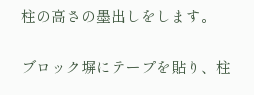柱の高さの墨出しをします。

ブロック塀にテープを貼り、柱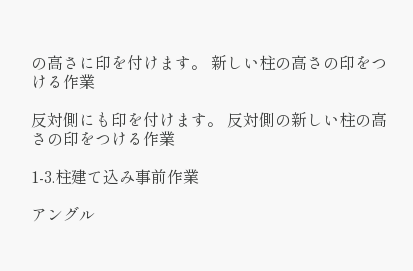の高さに印を付けます。 新しい柱の高さの印をつける作業

反対側にも印を付けます。 反対側の新しい柱の高さの印をつける作業

1-3.柱建て込み事前作業

アングル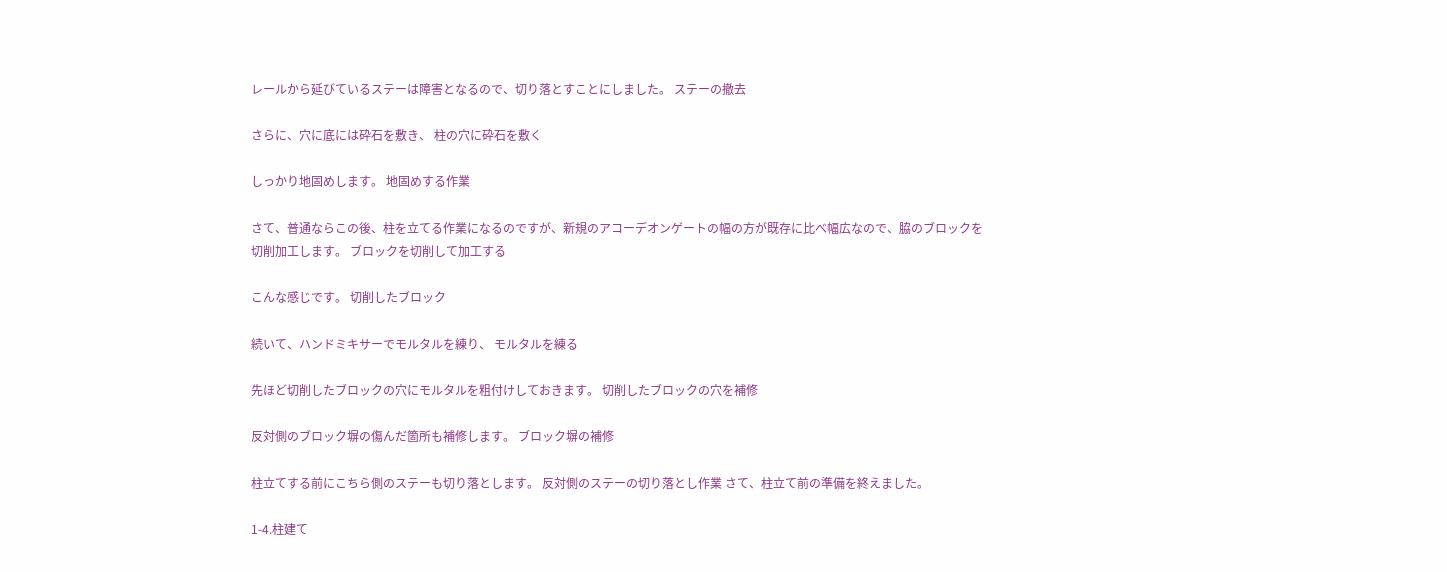レールから延びているステーは障害となるので、切り落とすことにしました。 ステーの撤去

さらに、穴に底には砕石を敷き、 柱の穴に砕石を敷く

しっかり地固めします。 地固めする作業

さて、普通ならこの後、柱を立てる作業になるのですが、新規のアコーデオンゲートの幅の方が既存に比べ幅広なので、脇のブロックを切削加工します。 ブロックを切削して加工する

こんな感じです。 切削したブロック

続いて、ハンドミキサーでモルタルを練り、 モルタルを練る

先ほど切削したブロックの穴にモルタルを粗付けしておきます。 切削したブロックの穴を補修

反対側のブロック塀の傷んだ箇所も補修します。 ブロック塀の補修

柱立てする前にこちら側のステーも切り落とします。 反対側のステーの切り落とし作業 さて、柱立て前の準備を終えました。

1-4.柱建て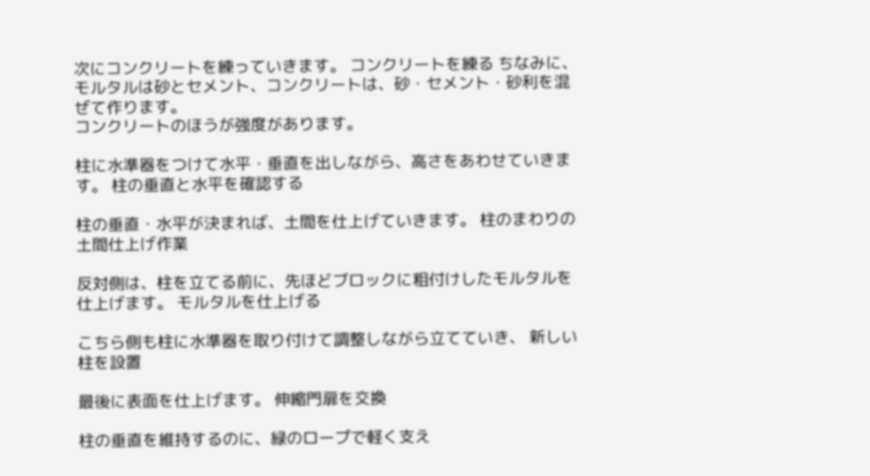次にコンクリートを練っていきます。 コンクリートを練る ちなみに、モルタルは砂とセメント、コンクリートは、砂・セメント・砂利を混ぜて作ります。
コンクリートのほうが強度があります。

柱に水準器をつけて水平・垂直を出しながら、高さをあわせていきます。 柱の垂直と水平を確認する

柱の垂直・水平が決まれば、土間を仕上げていきます。 柱のまわりの土間仕上げ作業

反対側は、柱を立てる前に、先ほどブロックに粗付けしたモルタルを仕上げます。 モルタルを仕上げる

こちら側も柱に水準器を取り付けて調整しながら立てていき、 新しい柱を設置

最後に表面を仕上げます。 伸縮門扉を交換

柱の垂直を維持するのに、緑のロープで軽く支え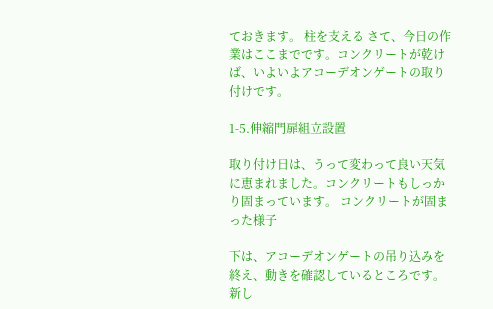ておきます。 柱を支える さて、今日の作業はここまでです。コンクリートが乾けば、いよいよアコーデオンゲートの取り付けです。

1-5.伸縮門扉組立設置

取り付け日は、うって変わって良い天気に恵まれました。コンクリートもしっかり固まっています。 コンクリートが固まった様子

下は、アコーデオンゲートの吊り込みを終え、動きを確認しているところです。 新し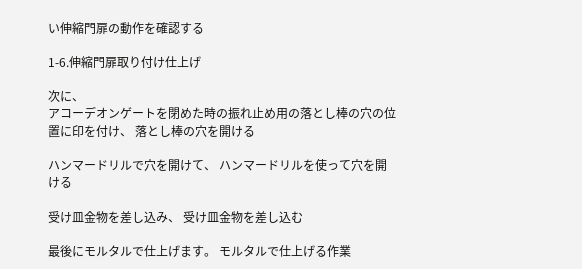い伸縮門扉の動作を確認する

1-6.伸縮門扉取り付け仕上げ

次に、
アコーデオンゲートを閉めた時の振れ止め用の落とし棒の穴の位置に印を付け、 落とし棒の穴を開ける

ハンマードリルで穴を開けて、 ハンマードリルを使って穴を開ける

受け皿金物を差し込み、 受け皿金物を差し込む

最後にモルタルで仕上げます。 モルタルで仕上げる作業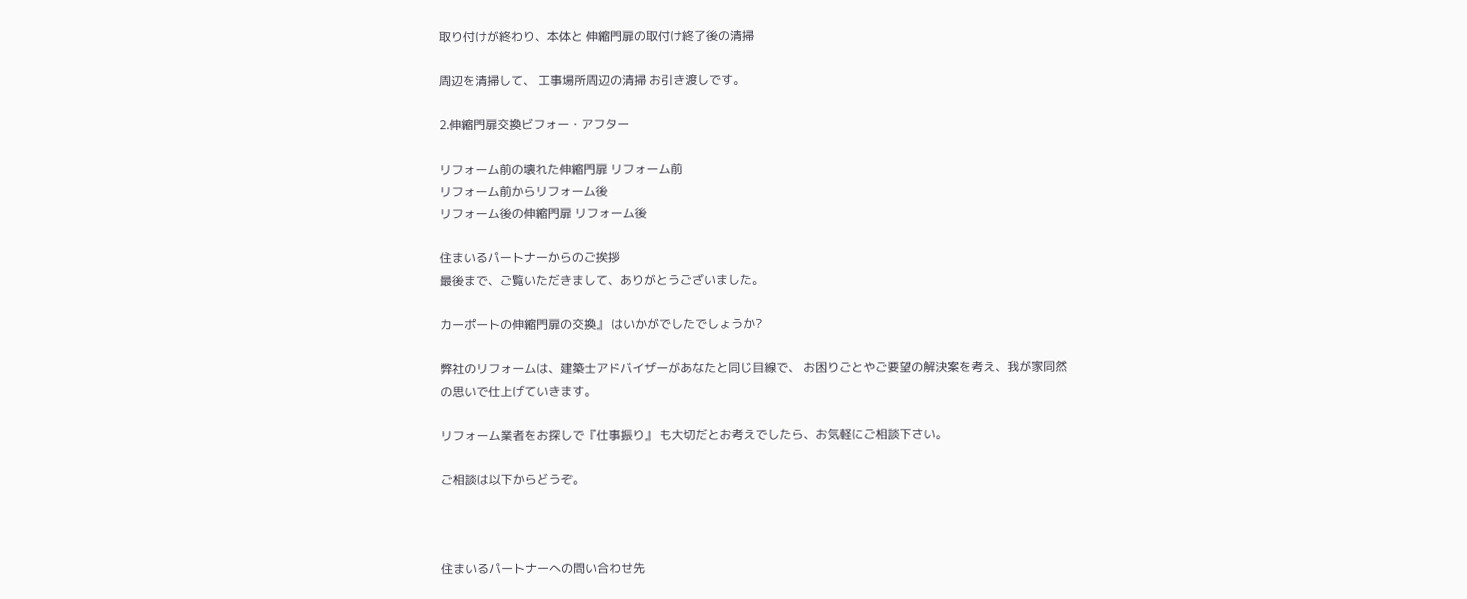取り付けが終わり、本体と 伸縮門扉の取付け終了後の清掃

周辺を清掃して、 工事場所周辺の清掃 お引き渡しです。

2.伸縮門扉交換ビフォー・アフター

リフォーム前の壊れた伸縮門扉 リフォーム前
リフォーム前からリフォーム後
リフォーム後の伸縮門扉 リフォーム後

住まいるパートナーからのご挨拶
最後まで、ご覧いただきまして、ありがとうございました。

カーポートの伸縮門扉の交換』 はいかがでしたでしょうか?

弊社のリフォームは、建築士アドバイザーがあなたと同じ目線で、 お困りごとやご要望の解決案を考え、我が家同然の思いで仕上げていきます。

リフォーム業者をお探しで『仕事振り』 も大切だとお考えでしたら、お気軽にご相談下さい。

ご相談は以下からどうぞ。



住まいるパートナーへの問い合わせ先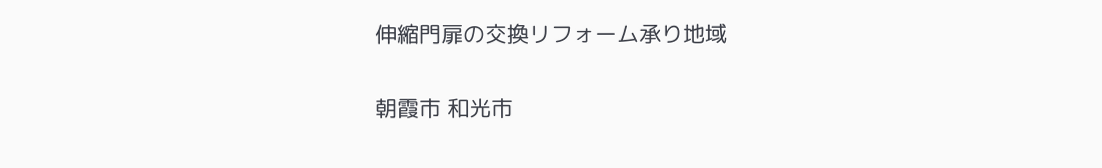伸縮門扉の交換リフォーム承り地域

朝霞市 和光市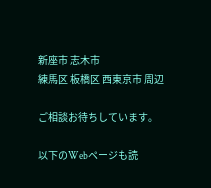新座市 志木市
練馬区 板橋区 西東京市 周辺

ご相談お待ちしています。

以下のWebページも読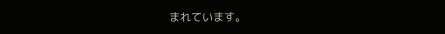まれています。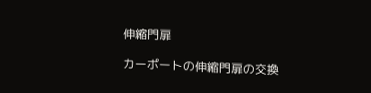伸縮門扉

カーポートの伸縮門扉の交換